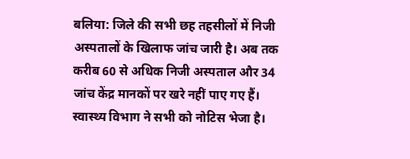बलिया: जिले की सभी छह तहसीलों में निजी अस्पतालों के खिलाफ जांच जारी है। अब तक करीब 60 से अधिक निजी अस्पताल और 34 जांच केंद्र मानकों पर खरे नहीं पाए गए हैं। स्वास्थ्य विभाग ने सभी को नोटिस भेजा है।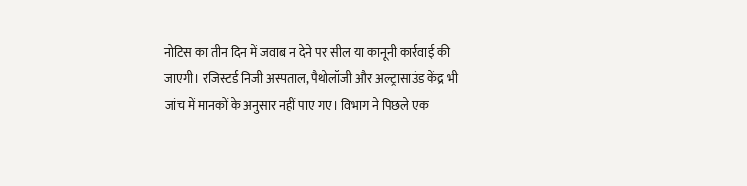नोटिस का तीन दिन में जवाब न देने पर सील या कानूनी कार्रवाई की जाएगी। रजिस्टर्ड निजी अस्पताल, पैथोलॉजी और अल्ट्रासाउंड केंद्र भी जांच में मानकों के अनुसार नहीं पाए गए। विभाग ने पिछले एक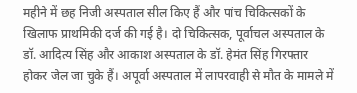महीने में छह निजी अस्पताल सील किए हैं और पांच चिकित्सकों के खिलाफ प्राथमिकी दर्ज की गई है। दो चिकित्सक, पूर्वाचल अस्पताल के डॉ. आदित्य सिंह और आकाश अस्पताल के डॉ. हेमंत सिंह गिरफ्तार होकर जेल जा चुके हैं। अपूर्वा अस्पताल में लापरवाही से मौत के मामले में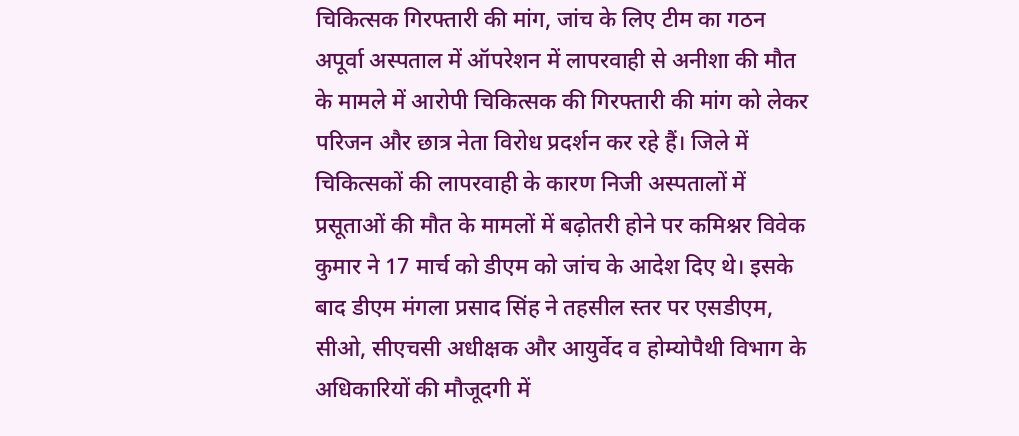चिकित्सक गिरफ्तारी की मांग, जांच के लिए टीम का गठन अपूर्वा अस्पताल में ऑपरेशन में लापरवाही से अनीशा की मौत के मामले में आरोपी चिकित्सक की गिरफ्तारी की मांग को लेकर परिजन और छात्र नेता विरोध प्रदर्शन कर रहे हैं। जिले में चिकित्सकों की लापरवाही के कारण निजी अस्पतालों में प्रसूताओं की मौत के मामलों में बढ़ोतरी होने पर कमिश्नर विवेक कुमार ने 17 मार्च को डीएम को जांच के आदेश दिए थे। इसके बाद डीएम मंगला प्रसाद सिंह ने तहसील स्तर पर एसडीएम, सीओ, सीएचसी अधीक्षक और आयुर्वेद व होम्योपैथी विभाग के अधिकारियों की मौजूदगी में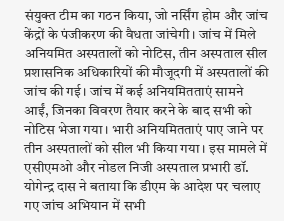संयुक्त टीम का गठन किया, जो नर्सिंग होम और जांच केंद्रों के पंजीकरण की वैधता जांचेगी। जांच में मिले अनियमित अस्पतालों को नोटिस, तीन अस्पताल सील प्रशासनिक अधिकारियों की मौजूदगी में अस्पतालों की जांच की गई। जांच में कई अनियमितताएं सामने आईं, जिनका विवरण तैयार करने के बाद सभी को नोटिस भेजा गया। भारी अनियमितताएं पाए जाने पर तीन अस्पतालों को सील भी किया गया। इस मामले में एसीएमओ और नोडल निजी अस्पताल प्रभारी डॉ. योगेन्द्र दास ने बताया कि डीएम के आदेश पर चलाए गए जांच अभियान में सभी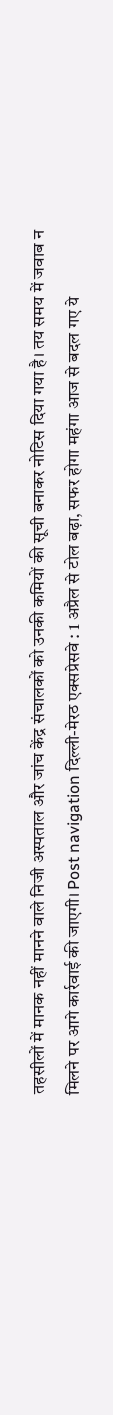तहसीलों में मानक नहीं मानने वाले निजी अस्पताल और जांच केंद्र संचालकों को उनकी कमियों की सूची बनाकर नोटिस दिया गया है। तय समय में जवाब न मिलने पर आगे कार्रवाई की जाएगी। Post navigation दिल्ली-मेरठ एक्सप्रेसवे : 1 अप्रैल से टोल बढ़ा, सफर होगा महंगा आज से बदल गए ये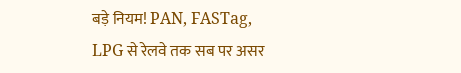बड़े नियम! PAN, FASTag, LPG से रेलवे तक सब पर असर